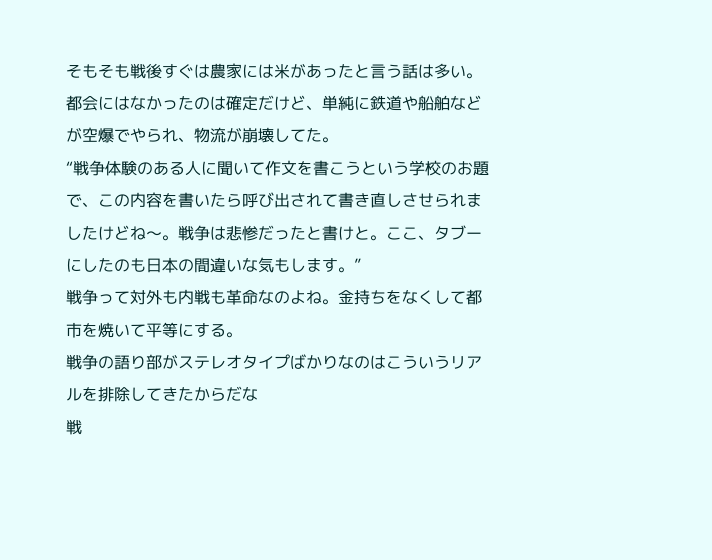そもそも戦後すぐは農家には米があったと言う話は多い。都会にはなかったのは確定だけど、単純に鉄道や船舶などが空爆でやられ、物流が崩壊してた。
“戦争体験のある人に聞いて作文を書こうという学校のお題で、この内容を書いたら呼び出されて書き直しさせられましたけどね〜。戦争は悲惨だったと書けと。ここ、タブーにしたのも日本の間違いな気もします。”
戦争って対外も内戦も革命なのよね。金持ちをなくして都市を焼いて平等にする。
戦争の語り部がステレオタイプばかりなのはこういうリアルを排除してきたからだな
戦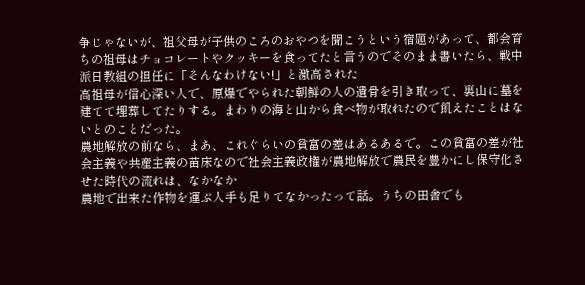争じゃないが、祖父母が子供のころのおやつを聞こうという宿題があって、都会育ちの祖母はチョコレートやクッキーを食ってたと言うのでそのまま書いたら、戦中派日教組の担任に「そんなわけない!」と激高された
高祖母が信心深い人で、原爆でやられた朝鮮の人の遺骨を引き取って、裏山に墓を建てて埋葬してたりする。まわりの海と山から食べ物が取れたので飢えたことはないとのことだった。
農地解放の前なら、まあ、これぐらいの貧富の差はあるあるで。この貧富の差が社会主義や共産主義の苗床なので社会主義政権が農地解放で農民を豊かにし保守化させた時代の流れは、なかなか
農地で出来た作物を運ぶ人手も足りてなかったって話。うちの田舎でも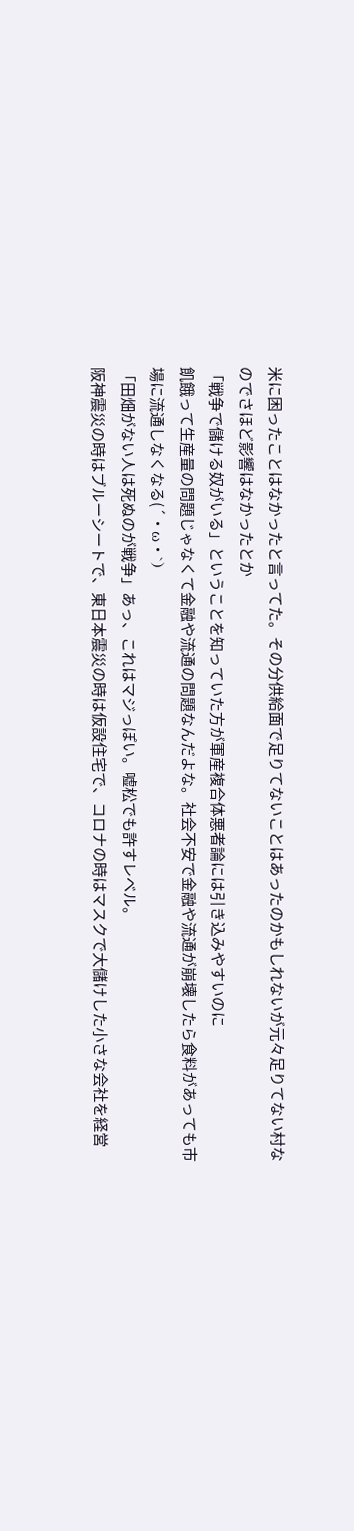米に困ったことはなかったと言ってた。その分供給面で足りてないことはあったのかもしれないが元々足りてない村なのでさほど影響はなかったとか
「戦争で儲ける奴がいる」ということを知っていた方が軍産複合体悪者論には引き込みやすいのに
飢餓って生産量の問題じゃなくて金融や流通の問題なんだよな。社会不安で金融や流通が崩壊したら食料があっても市場に流通しなくなる(´・ω・`)
「田畑がない人は死ぬのが戦争」あっ、これはマジっぽい。嘘松でも許すレベル。
阪神震災の時はブルーシートで、東日本震災の時は仮設住宅で、コロナの時はマスクで大儲けした小さな会社を経営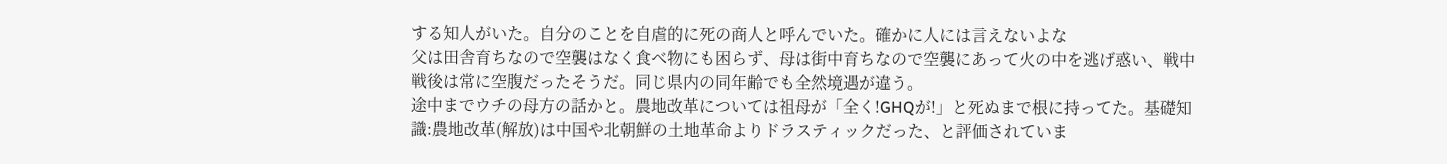する知人がいた。自分のことを自虐的に死の商人と呼んでいた。確かに人には言えないよな
父は田舎育ちなので空襲はなく食べ物にも困らず、母は街中育ちなので空襲にあって火の中を逃げ惑い、戦中戦後は常に空腹だったそうだ。同じ県内の同年齢でも全然境遇が違う。
途中までウチの母方の話かと。農地改革については祖母が「全く!GHQが!」と死ぬまで根に持ってた。基礎知識:農地改革(解放)は中国や北朝鮮の土地革命よりドラスティックだった、と評価されていま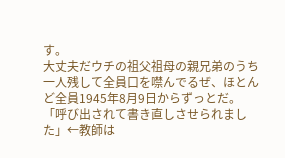す。
大丈夫だウチの祖父祖母の親兄弟のうち一人残して全員口を噤んでるぜ、ほとんど全員1945年8月9日からずっとだ。
「呼び出されて書き直しさせられました」←教師は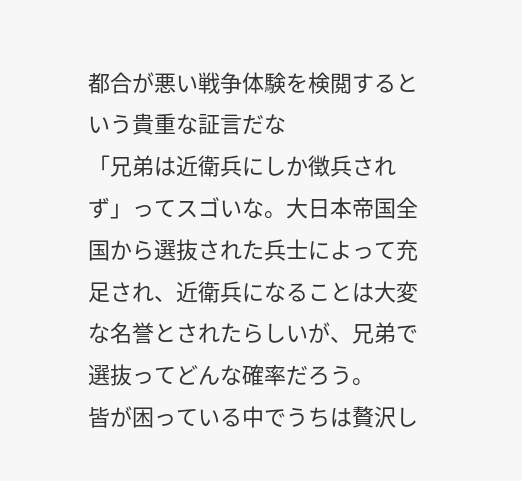都合が悪い戦争体験を検閲するという貴重な証言だな
「兄弟は近衛兵にしか徴兵されず」ってスゴいな。大日本帝国全国から選抜された兵士によって充足され、近衛兵になることは大変な名誉とされたらしいが、兄弟で選抜ってどんな確率だろう。
皆が困っている中でうちは贅沢し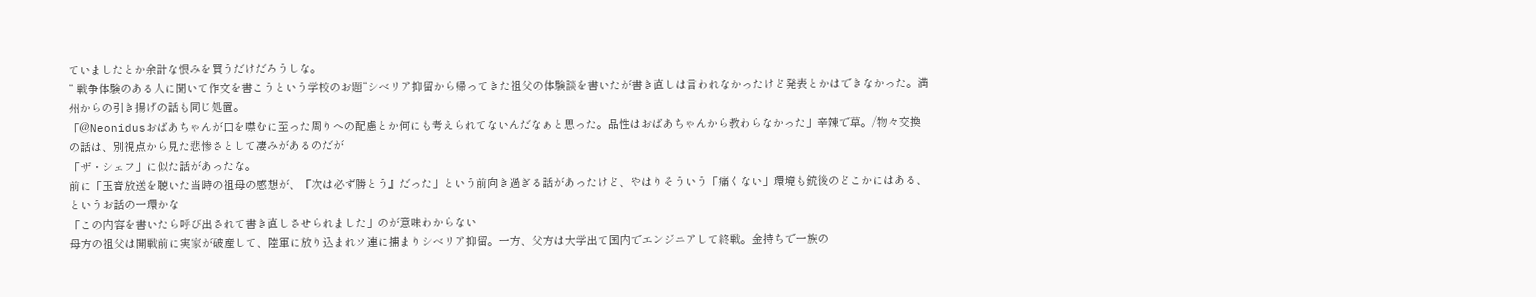ていましたとか余計な恨みを買うだけだろうしな。
“ 戦争体験のある人に聞いて作文を書こうという学校のお題“シベリア抑留から帰ってきた祖父の体験談を書いたが書き直しは言われなかったけど発表とかはできなかった。満州からの引き揚げの話も同じ処置。
「@Neonidusおばあちゃんが口を噤むに至った周りへの配慮とか何にも考えられてないんだなぁと思った。品性はおばあちゃんから教わらなかった」辛辣で草。/物々交換の話は、別視点から見た悲惨さとして凄みがあるのだが
「ザ・シェフ」に似た話があったな。
前に「玉音放送を聴いた当時の祖母の感想が、『次は必ず勝とう』だった」という前向き過ぎる話があったけど、やはりそういう「痛くない」環境も銃後のどこかにはある、というお話の一環かな
「この内容を書いたら呼び出されて書き直しさせられました」のが意味わからない
母方の祖父は開戦前に実家が破産して、陸軍に放り込まれソ連に捕まりシベリア抑留。一方、父方は大学出て国内でエンジニアして終戦。金持ちで一族の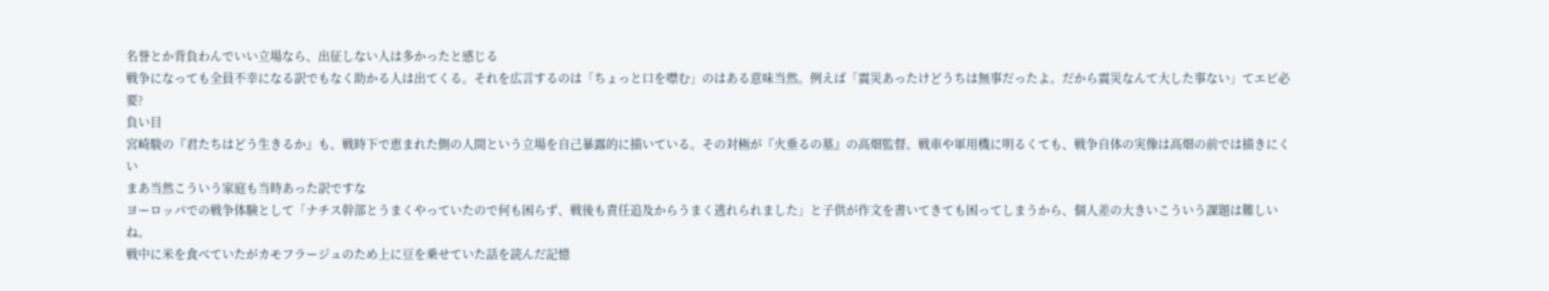名誉とか背負わんでいい立場なら、出征しない人は多かったと感じる
戦争になっても全員不幸になる訳でもなく助かる人は出てくる。それを広言するのは「ちょっと口を噤む」のはある意味当然。例えば「震災あったけどうちは無事だったよ。だから震災なんて大した事ない」てエピ必要?
負い目
宮崎駿の『君たちはどう生きるか』も、戦時下で恵まれた側の人間という立場を自己暴露的に描いている。その対極が『火垂るの墓』の高畑監督。戦車や軍用機に明るくても、戦争自体の実像は高畑の前では描きにくい
まあ当然こういう家庭も当時あった訳ですな
ヨーロッパでの戦争体験として「ナチス幹部とうまくやっていたので何も困らず、戦後も責任追及からうまく逃れられました」と子供が作文を書いてきても困ってしまうから、個人差の大きいこういう課題は難しいね。
戦中に米を食べていたがカモフラージュのため上に豆を乗せていた話を読んだ記憶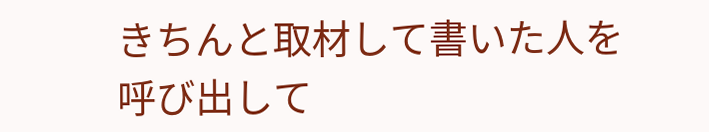きちんと取材して書いた人を呼び出して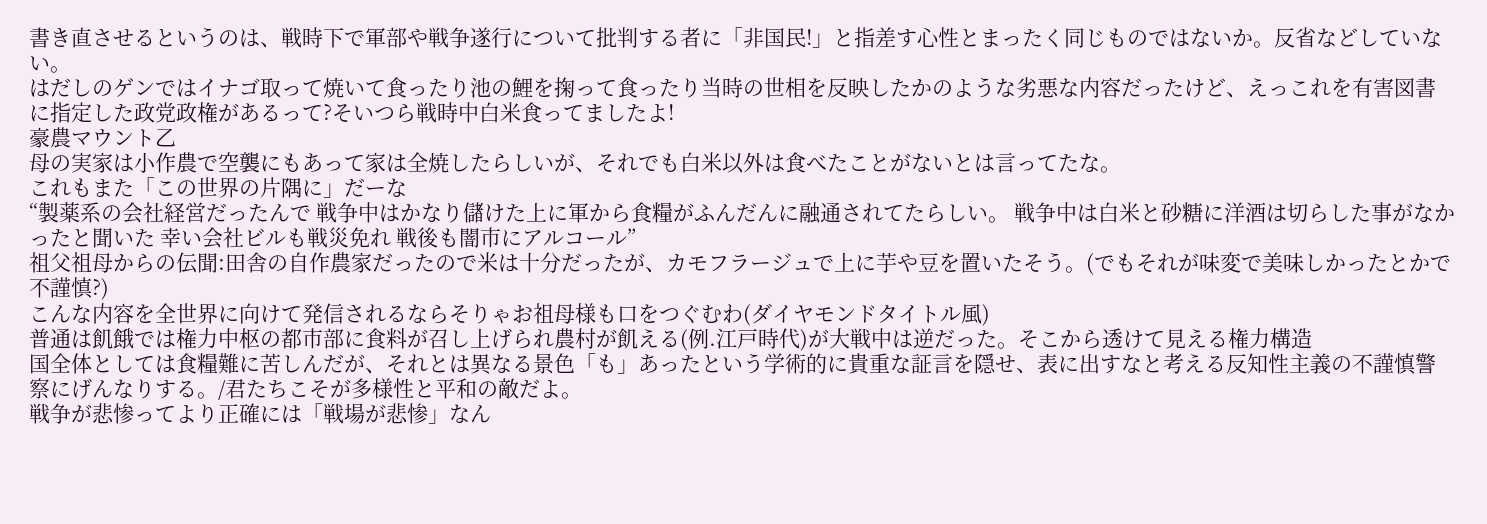書き直させるというのは、戦時下で軍部や戦争遂行について批判する者に「非国民!」と指差す心性とまったく同じものではないか。反省などしていない。
はだしのゲンではイナゴ取って焼いて食ったり池の鯉を掬って食ったり当時の世相を反映したかのような劣悪な内容だったけど、えっこれを有害図書に指定した政党政権があるって?そいつら戦時中白米食ってましたよ!
豪農マウント乙
母の実家は小作農で空襲にもあって家は全焼したらしいが、それでも白米以外は食べたことがないとは言ってたな。
これもまた「この世界の片隅に」だーな
“製薬系の会社経営だったんで 戦争中はかなり儲けた上に軍から食糧がふんだんに融通されてたらしい。 戦争中は白米と砂糖に洋酒は切らした事がなかったと聞いた 幸い会社ビルも戦災免れ 戦後も闇市にアルコール”
祖父祖母からの伝聞:田舎の自作農家だったので米は十分だったが、カモフラージュで上に芋や豆を置いたそう。(でもそれが味変で美味しかったとかで不謹慎?)
こんな内容を全世界に向けて発信されるならそりゃお祖母様も口をつぐむわ(ダイヤモンドタイトル風)
普通は飢餓では権力中枢の都市部に食料が召し上げられ農村が飢える(例.江戸時代)が大戦中は逆だった。そこから透けて見える権力構造
国全体としては食糧難に苦しんだが、それとは異なる景色「も」あったという学術的に貴重な証言を隠せ、表に出すなと考える反知性主義の不謹慎警察にげんなりする。/君たちこそが多様性と平和の敵だよ。
戦争が悲惨ってより正確には「戦場が悲惨」なん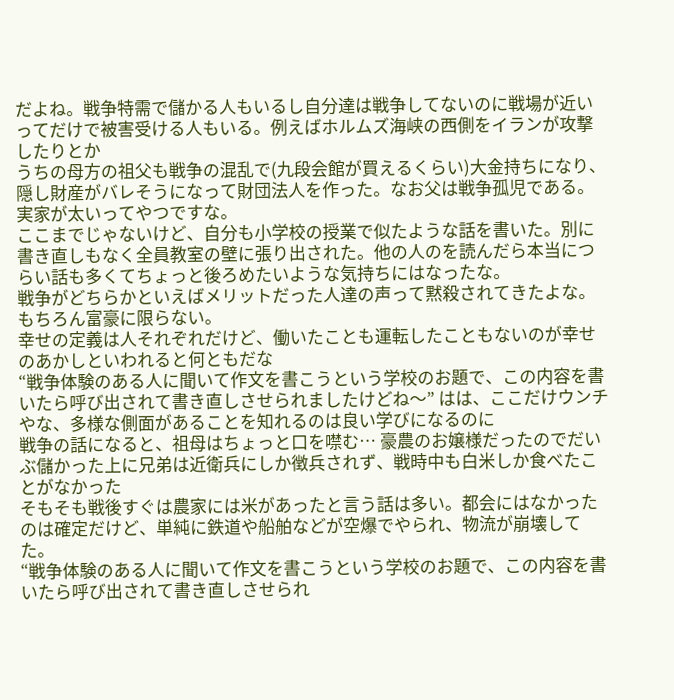だよね。戦争特需で儲かる人もいるし自分達は戦争してないのに戦場が近いってだけで被害受ける人もいる。例えばホルムズ海峡の西側をイランが攻撃したりとか
うちの母方の祖父も戦争の混乱で(九段会館が買えるくらい)大金持ちになり、隠し財産がバレそうになって財団法人を作った。なお父は戦争孤児である。
実家が太いってやつですな。
ここまでじゃないけど、自分も小学校の授業で似たような話を書いた。別に書き直しもなく全員教室の壁に張り出された。他の人のを読んだら本当につらい話も多くてちょっと後ろめたいような気持ちにはなったな。
戦争がどちらかといえばメリットだった人達の声って黙殺されてきたよな。もちろん富豪に限らない。
幸せの定義は人それぞれだけど、働いたことも運転したこともないのが幸せのあかしといわれると何ともだな
“戦争体験のある人に聞いて作文を書こうという学校のお題で、この内容を書いたら呼び出されて書き直しさせられましたけどね〜” はは、ここだけウンチやな、多様な側面があることを知れるのは良い学びになるのに
戦争の話になると、祖母はちょっと口を噤む… 豪農のお嬢様だったのでだいぶ儲かった上に兄弟は近衛兵にしか徴兵されず、戦時中も白米しか食べたことがなかった
そもそも戦後すぐは農家には米があったと言う話は多い。都会にはなかったのは確定だけど、単純に鉄道や船舶などが空爆でやられ、物流が崩壊してた。
“戦争体験のある人に聞いて作文を書こうという学校のお題で、この内容を書いたら呼び出されて書き直しさせられ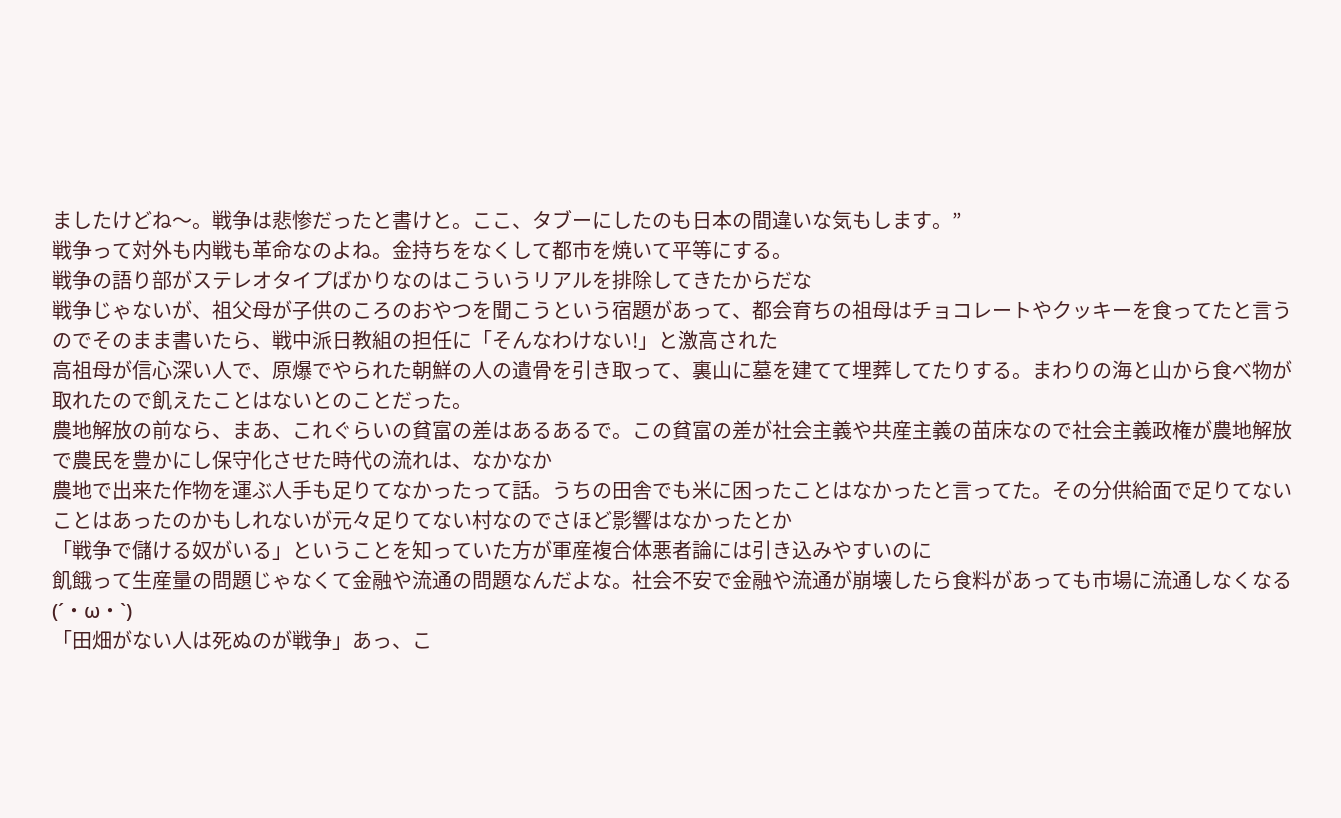ましたけどね〜。戦争は悲惨だったと書けと。ここ、タブーにしたのも日本の間違いな気もします。”
戦争って対外も内戦も革命なのよね。金持ちをなくして都市を焼いて平等にする。
戦争の語り部がステレオタイプばかりなのはこういうリアルを排除してきたからだな
戦争じゃないが、祖父母が子供のころのおやつを聞こうという宿題があって、都会育ちの祖母はチョコレートやクッキーを食ってたと言うのでそのまま書いたら、戦中派日教組の担任に「そんなわけない!」と激高された
高祖母が信心深い人で、原爆でやられた朝鮮の人の遺骨を引き取って、裏山に墓を建てて埋葬してたりする。まわりの海と山から食べ物が取れたので飢えたことはないとのことだった。
農地解放の前なら、まあ、これぐらいの貧富の差はあるあるで。この貧富の差が社会主義や共産主義の苗床なので社会主義政権が農地解放で農民を豊かにし保守化させた時代の流れは、なかなか
農地で出来た作物を運ぶ人手も足りてなかったって話。うちの田舎でも米に困ったことはなかったと言ってた。その分供給面で足りてないことはあったのかもしれないが元々足りてない村なのでさほど影響はなかったとか
「戦争で儲ける奴がいる」ということを知っていた方が軍産複合体悪者論には引き込みやすいのに
飢餓って生産量の問題じゃなくて金融や流通の問題なんだよな。社会不安で金融や流通が崩壊したら食料があっても市場に流通しなくなる(´・ω・`)
「田畑がない人は死ぬのが戦争」あっ、こ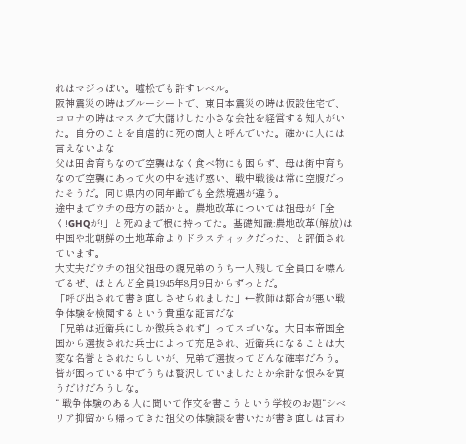れはマジっぽい。嘘松でも許すレベル。
阪神震災の時はブルーシートで、東日本震災の時は仮設住宅で、コロナの時はマスクで大儲けした小さな会社を経営する知人がいた。自分のことを自虐的に死の商人と呼んでいた。確かに人には言えないよな
父は田舎育ちなので空襲はなく食べ物にも困らず、母は街中育ちなので空襲にあって火の中を逃げ惑い、戦中戦後は常に空腹だったそうだ。同じ県内の同年齢でも全然境遇が違う。
途中までウチの母方の話かと。農地改革については祖母が「全く!GHQが!」と死ぬまで根に持ってた。基礎知識:農地改革(解放)は中国や北朝鮮の土地革命よりドラスティックだった、と評価されています。
大丈夫だウチの祖父祖母の親兄弟のうち一人残して全員口を噤んでるぜ、ほとんど全員1945年8月9日からずっとだ。
「呼び出されて書き直しさせられました」←教師は都合が悪い戦争体験を検閲するという貴重な証言だな
「兄弟は近衛兵にしか徴兵されず」ってスゴいな。大日本帝国全国から選抜された兵士によって充足され、近衛兵になることは大変な名誉とされたらしいが、兄弟で選抜ってどんな確率だろう。
皆が困っている中でうちは贅沢していましたとか余計な恨みを買うだけだろうしな。
“ 戦争体験のある人に聞いて作文を書こうという学校のお題“シベリア抑留から帰ってきた祖父の体験談を書いたが書き直しは言わ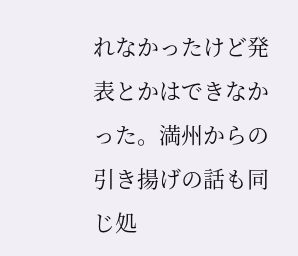れなかったけど発表とかはできなかった。満州からの引き揚げの話も同じ処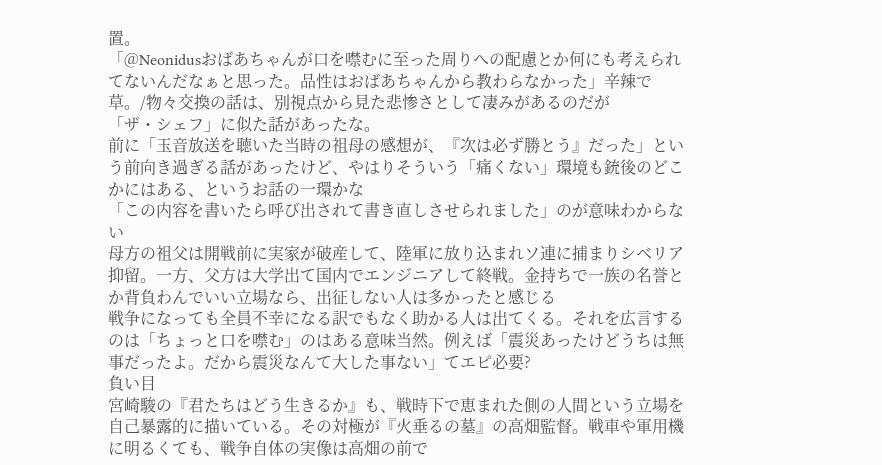置。
「@Neonidusおばあちゃんが口を噤むに至った周りへの配慮とか何にも考えられてないんだなぁと思った。品性はおばあちゃんから教わらなかった」辛辣で草。/物々交換の話は、別視点から見た悲惨さとして凄みがあるのだが
「ザ・シェフ」に似た話があったな。
前に「玉音放送を聴いた当時の祖母の感想が、『次は必ず勝とう』だった」という前向き過ぎる話があったけど、やはりそういう「痛くない」環境も銃後のどこかにはある、というお話の一環かな
「この内容を書いたら呼び出されて書き直しさせられました」のが意味わからない
母方の祖父は開戦前に実家が破産して、陸軍に放り込まれソ連に捕まりシベリア抑留。一方、父方は大学出て国内でエンジニアして終戦。金持ちで一族の名誉とか背負わんでいい立場なら、出征しない人は多かったと感じる
戦争になっても全員不幸になる訳でもなく助かる人は出てくる。それを広言するのは「ちょっと口を噤む」のはある意味当然。例えば「震災あったけどうちは無事だったよ。だから震災なんて大した事ない」てエピ必要?
負い目
宮崎駿の『君たちはどう生きるか』も、戦時下で恵まれた側の人間という立場を自己暴露的に描いている。その対極が『火垂るの墓』の高畑監督。戦車や軍用機に明るくても、戦争自体の実像は高畑の前で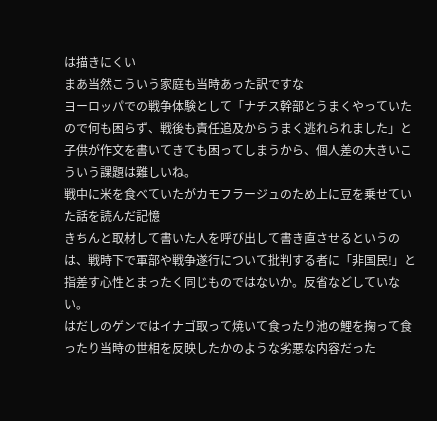は描きにくい
まあ当然こういう家庭も当時あった訳ですな
ヨーロッパでの戦争体験として「ナチス幹部とうまくやっていたので何も困らず、戦後も責任追及からうまく逃れられました」と子供が作文を書いてきても困ってしまうから、個人差の大きいこういう課題は難しいね。
戦中に米を食べていたがカモフラージュのため上に豆を乗せていた話を読んだ記憶
きちんと取材して書いた人を呼び出して書き直させるというのは、戦時下で軍部や戦争遂行について批判する者に「非国民!」と指差す心性とまったく同じものではないか。反省などしていない。
はだしのゲンではイナゴ取って焼いて食ったり池の鯉を掬って食ったり当時の世相を反映したかのような劣悪な内容だった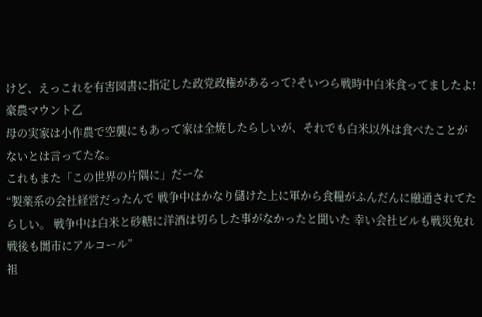けど、えっこれを有害図書に指定した政党政権があるって?そいつら戦時中白米食ってましたよ!
豪農マウント乙
母の実家は小作農で空襲にもあって家は全焼したらしいが、それでも白米以外は食べたことがないとは言ってたな。
これもまた「この世界の片隅に」だーな
“製薬系の会社経営だったんで 戦争中はかなり儲けた上に軍から食糧がふんだんに融通されてたらしい。 戦争中は白米と砂糖に洋酒は切らした事がなかったと聞いた 幸い会社ビルも戦災免れ 戦後も闇市にアルコール”
祖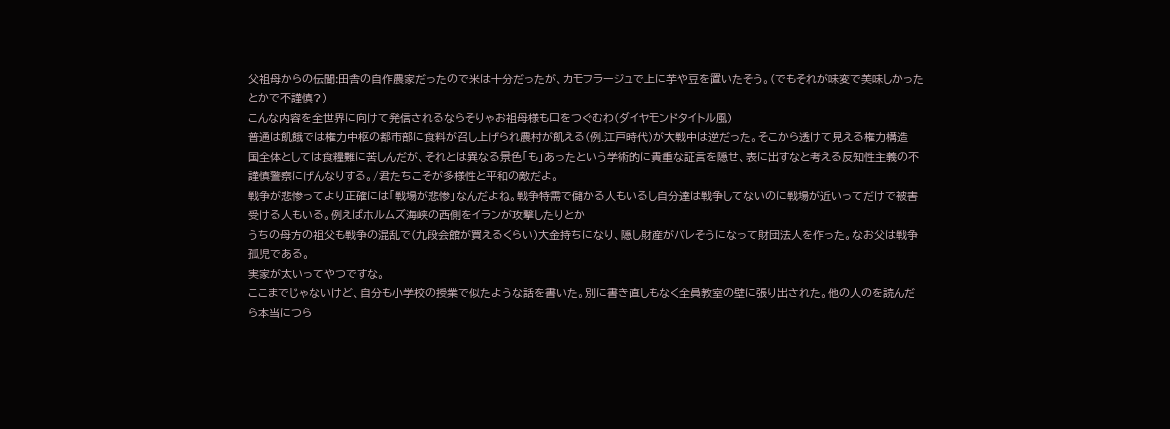父祖母からの伝聞:田舎の自作農家だったので米は十分だったが、カモフラージュで上に芋や豆を置いたそう。(でもそれが味変で美味しかったとかで不謹慎?)
こんな内容を全世界に向けて発信されるならそりゃお祖母様も口をつぐむわ(ダイヤモンドタイトル風)
普通は飢餓では権力中枢の都市部に食料が召し上げられ農村が飢える(例.江戸時代)が大戦中は逆だった。そこから透けて見える権力構造
国全体としては食糧難に苦しんだが、それとは異なる景色「も」あったという学術的に貴重な証言を隠せ、表に出すなと考える反知性主義の不謹慎警察にげんなりする。/君たちこそが多様性と平和の敵だよ。
戦争が悲惨ってより正確には「戦場が悲惨」なんだよね。戦争特需で儲かる人もいるし自分達は戦争してないのに戦場が近いってだけで被害受ける人もいる。例えばホルムズ海峡の西側をイランが攻撃したりとか
うちの母方の祖父も戦争の混乱で(九段会館が買えるくらい)大金持ちになり、隠し財産がバレそうになって財団法人を作った。なお父は戦争孤児である。
実家が太いってやつですな。
ここまでじゃないけど、自分も小学校の授業で似たような話を書いた。別に書き直しもなく全員教室の壁に張り出された。他の人のを読んだら本当につら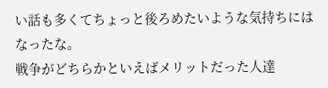い話も多くてちょっと後ろめたいような気持ちにはなったな。
戦争がどちらかといえばメリットだった人達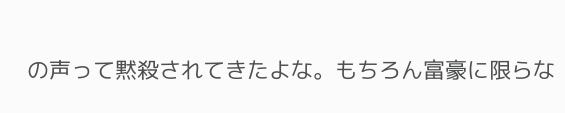の声って黙殺されてきたよな。もちろん富豪に限らな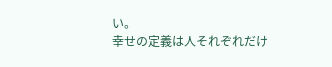い。
幸せの定義は人それぞれだけ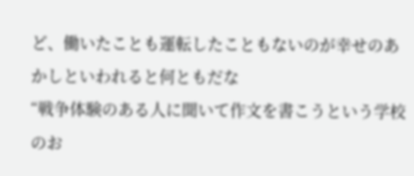ど、働いたことも運転したこともないのが幸せのあかしといわれると何ともだな
“戦争体験のある人に聞いて作文を書こうという学校のお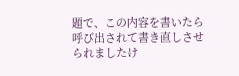題で、この内容を書いたら呼び出されて書き直しさせられましたけ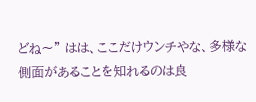どね〜” はは、ここだけウンチやな、多様な側面があることを知れるのは良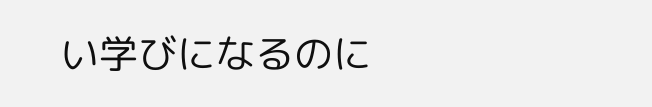い学びになるのに